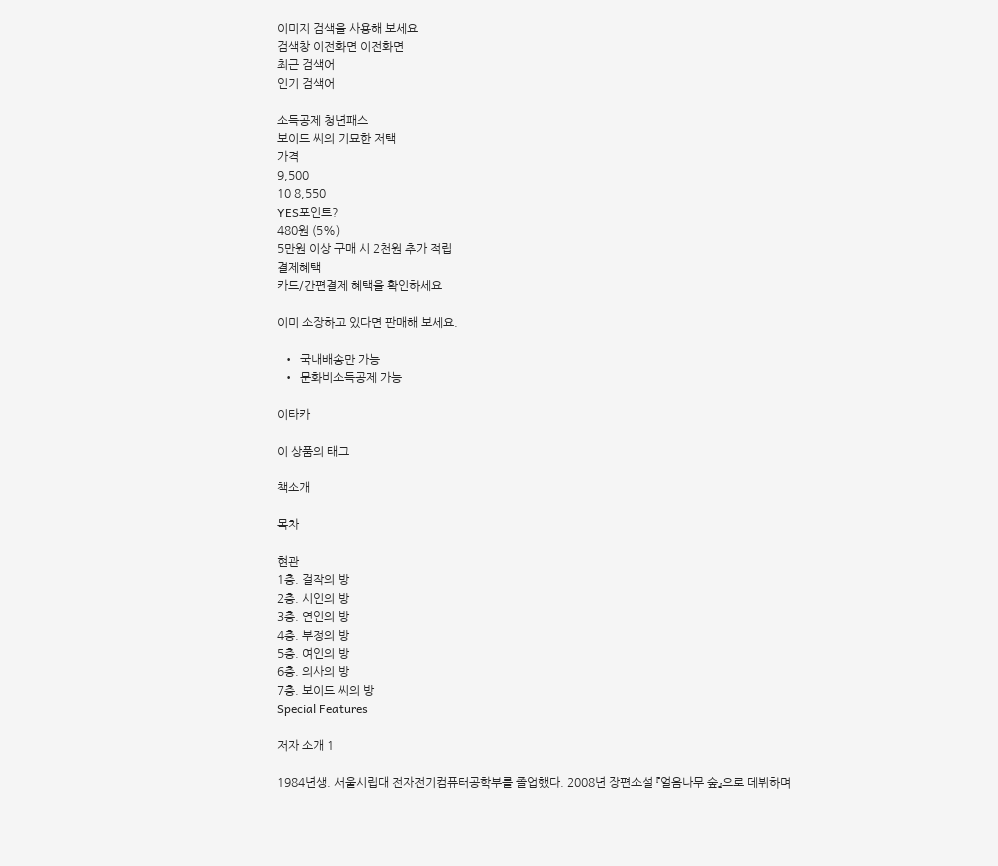이미지 검색을 사용해 보세요
검색창 이전화면 이전화면
최근 검색어
인기 검색어

소득공제 청년패스
보이드 씨의 기묘한 저택
가격
9,500
10 8,550
YES포인트?
480원 (5%)
5만원 이상 구매 시 2천원 추가 적립
결제혜택
카드/간편결제 혜택을 확인하세요

이미 소장하고 있다면 판매해 보세요.

  •  국내배송만 가능
  •  문화비소득공제 가능

이타카

이 상품의 태그

책소개

목차

현관
1층. 걸작의 방
2층. 시인의 방
3층. 연인의 방
4층. 부정의 방
5층. 여인의 방
6층. 의사의 방
7층. 보이드 씨의 방
Special Features

저자 소개 1

1984년생. 서울시립대 전자전기컴퓨터공학부를 졸업했다. 2008년 장편소설 『얼음나무 숲』으로 데뷔하며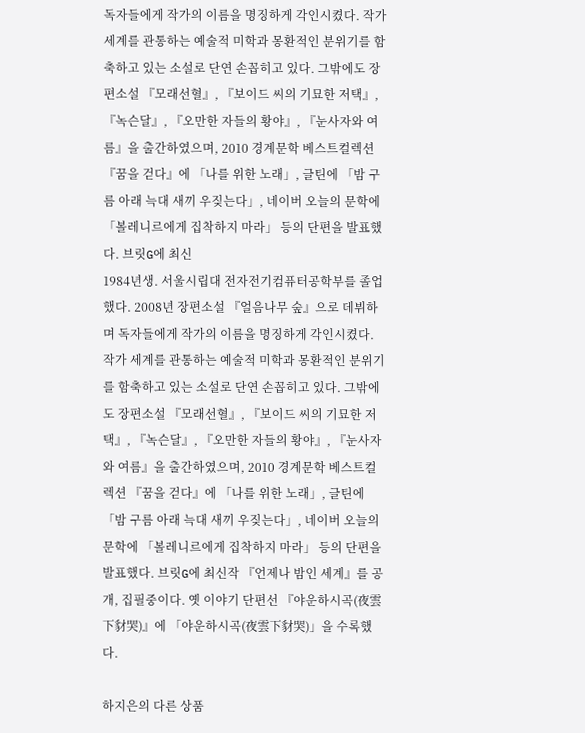독자들에게 작가의 이름을 명징하게 각인시켰다. 작가 세계를 관통하는 예술적 미학과 몽환적인 분위기를 함축하고 있는 소설로 단연 손꼽히고 있다. 그밖에도 장편소설 『모래선혈』, 『보이드 씨의 기묘한 저택』, 『녹슨달』, 『오만한 자들의 황야』, 『눈사자와 여름』을 출간하였으며, 2010 경계문학 베스트컬렉션 『꿈을 걷다』에 「나를 위한 노래」, 글틴에 「밤 구름 아래 늑대 새끼 우짖는다」, 네이버 오늘의 문학에 「볼레니르에게 집착하지 마라」 등의 단편을 발표했다. 브릿G에 최신
1984년생. 서울시립대 전자전기컴퓨터공학부를 졸업했다. 2008년 장편소설 『얼음나무 숲』으로 데뷔하며 독자들에게 작가의 이름을 명징하게 각인시켰다. 작가 세계를 관통하는 예술적 미학과 몽환적인 분위기를 함축하고 있는 소설로 단연 손꼽히고 있다. 그밖에도 장편소설 『모래선혈』, 『보이드 씨의 기묘한 저택』, 『녹슨달』, 『오만한 자들의 황야』, 『눈사자와 여름』을 출간하였으며, 2010 경계문학 베스트컬렉션 『꿈을 걷다』에 「나를 위한 노래」, 글틴에 「밤 구름 아래 늑대 새끼 우짖는다」, 네이버 오늘의 문학에 「볼레니르에게 집착하지 마라」 등의 단편을 발표했다. 브릿G에 최신작 『언제나 밤인 세계』를 공개, 집필중이다. 옛 이야기 단편선 『야운하시곡(夜雲下豺哭)』에 「야운하시곡(夜雲下豺哭)」을 수록했다.

하지은의 다른 상품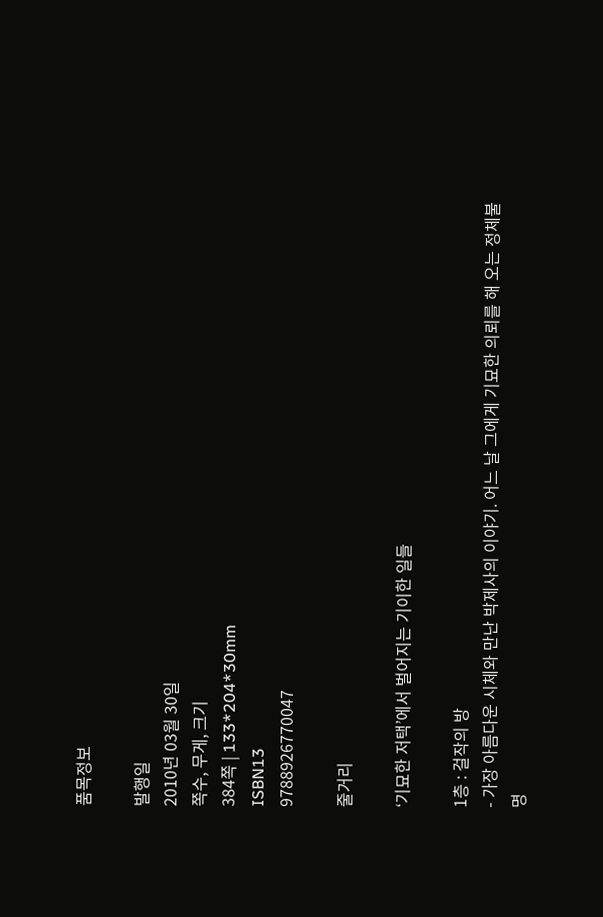품목정보

발행일
2010년 03월 30일
쪽수, 무게, 크기
384쪽 | 133*204*30mm
ISBN13
9788926770047

줄거리

‘기묘한 저택’에서 벌어지는 기이한 일들

1층 : 걸작의 방
- 가장 아름다운 시체와 만난 박제사의 이야기. 어느 날 그에게 기묘한 의뢰를 해 오는 정체불명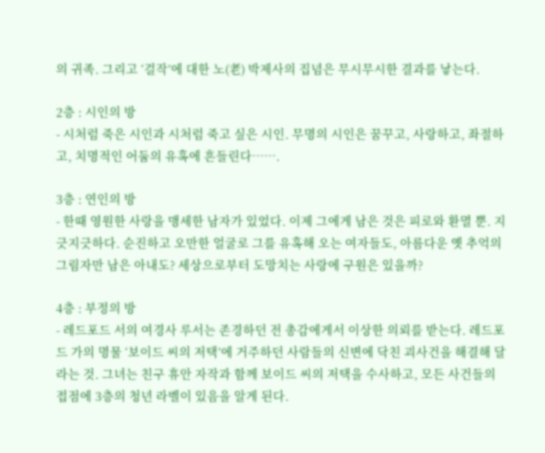의 귀족. 그리고 ‘걸작’에 대한 노(老) 박제사의 집념은 무시무시한 결과를 낳는다.

2층 : 시인의 방
- 시처럼 죽은 시인과 시처럼 죽고 싶은 시인. 무명의 시인은 꿈꾸고, 사랑하고, 좌절하고, 치명적인 어둠의 유혹에 흔들린다…….

3층 : 연인의 방
- 한때 영원한 사랑을 맹세한 남자가 있었다. 이제 그에게 남은 것은 피로와 환멸 뿐. 지긋지긋하다. 순진하고 오만한 얼굴로 그를 유혹해 오는 여자들도, 아름다운 옛 추억의 그림자만 남은 아내도? 세상으로부터 도망치는 사랑에 구원은 있을까?

4층 : 부정의 방
- 레드포드 서의 여경사 루서는 존경하던 전 총감에게서 이상한 의뢰를 받는다. 레드포드 가의 명물 ‘보이드 씨의 저택’에 거주하던 사람들의 신변에 닥친 괴사건을 해결해 달라는 것. 그녀는 친구 휴안 자작과 함께 보이드 씨의 저택을 수사하고, 모든 사건들의 접점에 3층의 청년 라벨이 있음을 알게 된다.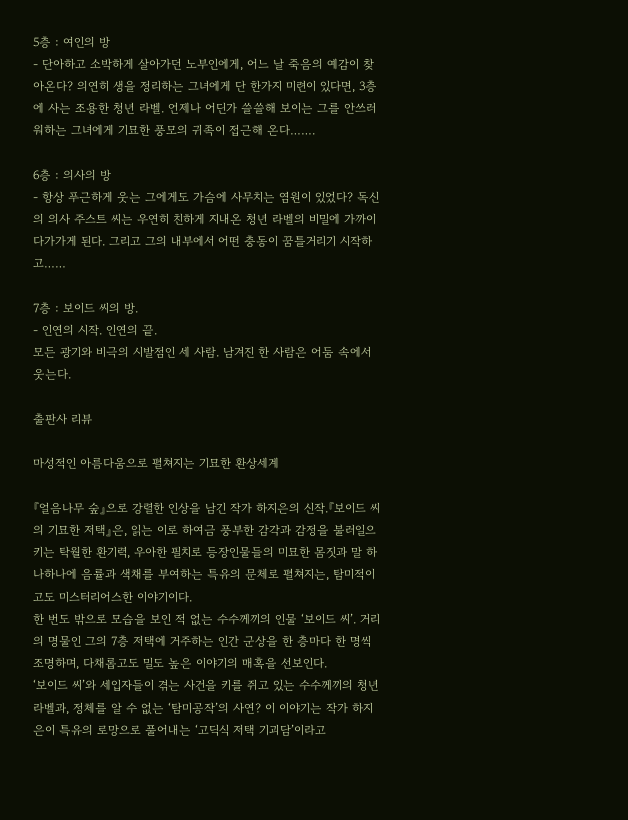5층 : 여인의 방
- 단아하고 소박하게 살아가던 노부인에게, 어느 날 죽음의 예감이 찾아온다? 의연히 생을 정리하는 그녀에게 단 한가지 미련이 있다면, 3층에 사는 조용한 청년 라벨. 언제나 어딘가 쓸쓸해 보이는 그를 안쓰러워하는 그녀에게 기묘한 풍모의 귀족이 접근해 온다…….

6층 : 의사의 방
- 항상 푸근하게 웃는 그에게도 가슴에 사무치는 염원이 있었다? 독신의 의사 주스트 씨는 우연히 친하게 지내온 청년 라벨의 비밀에 가까이 다가가게 된다. 그리고 그의 내부에서 어떤 충동이 꿈틀거리기 시작하고……

7층 : 보이드 씨의 방.
- 인연의 시작. 인연의 끝.
모든 광기와 비극의 시발점인 세 사람. 남겨진 한 사람은 어둠 속에서 웃는다.

출판사 리뷰

마성적인 아름다움으로 펼쳐지는 기묘한 환상세계

『얼음나무 숲』으로 강렬한 인상을 남긴 작가 하지은의 신작.『보이드 씨의 기묘한 저택』은, 읽는 이로 하여금 풍부한 감각과 감정을 불러일으키는 탁월한 환기력, 우아한 필치로 등장인물들의 미묘한 몸짓과 말 하나하나에 음률과 색채를 부여하는 특유의 문체로 펼쳐지는, 탐미적이고도 미스터리어스한 이야기이다.
한 번도 밖으로 모습을 보인 적 없는 수수께끼의 인물 ‘보이드 씨’. 거리의 명물인 그의 7층 저택에 거주하는 인간 군상을 한 층마다 한 명씩 조명하며, 다채롭고도 밀도 높은 이야기의 매혹을 선보인다.
‘보이드 씨’와 세입자들이 겪는 사건을 키를 쥐고 있는 수수께끼의 청년 라벨과, 정체를 알 수 없는 ‘탐미공작’의 사연? 이 이야기는 작가 하지은이 특유의 로망으로 풀어내는 ‘고딕식 저택 기괴담’이라고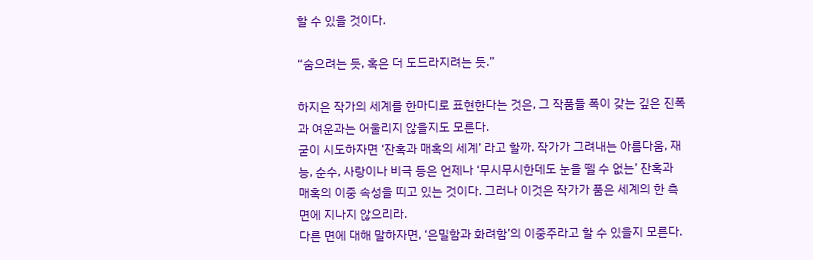할 수 있을 것이다.

“숨으려는 듯, 혹은 더 도드라지려는 듯.”

하지은 작가의 세계를 한마디로 표현한다는 것은, 그 작품들 폭이 갖는 깊은 진폭과 여운과는 어울리지 않을지도 모른다.
굳이 시도하자면 ‘잔혹과 매혹의 세계’ 라고 할까. 작가가 그려내는 아름다움, 재능, 순수, 사랑이나 비극 등은 언제나 ‘무시무시한데도 눈을 뗄 수 없는’ 잔혹과 매혹의 이중 속성을 띠고 있는 것이다. 그러나 이것은 작가가 품은 세계의 한 측면에 지나지 않으리라.
다른 면에 대해 말하자면, ‘은밀함과 화려함’의 이중주라고 할 수 있을지 모른다.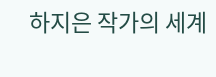하지은 작가의 세계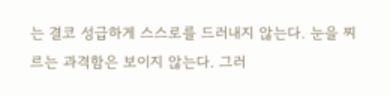는 결코 성급하게 스스로를 드러내지 않는다. 눈을 찌르는 과격함은 보이지 않는다. 그러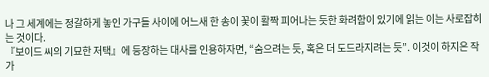나 그 세계에는 정갈하게 놓인 가구들 사이에 어느새 한 송이 꽃이 활짝 피어나는 듯한 화려함이 있기에 읽는 이는 사로잡히는 것이다.
『보이드 씨의 기묘한 저택』에 등장하는 대사를 인용하자면, “숨으려는 듯, 혹은 더 도드라지려는 듯”. 이것이 하지은 작가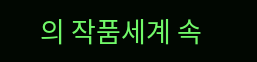의 작품세계 속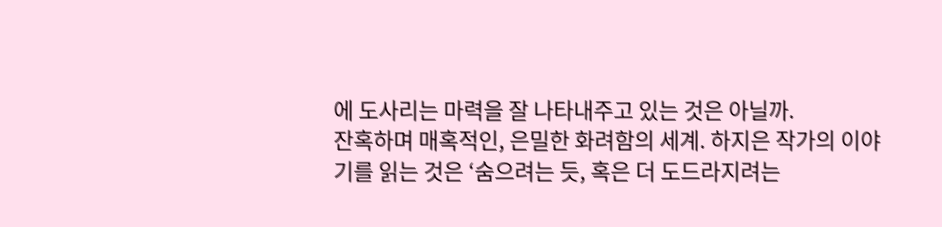에 도사리는 마력을 잘 나타내주고 있는 것은 아닐까.
잔혹하며 매혹적인, 은밀한 화려함의 세계. 하지은 작가의 이야기를 읽는 것은 ‘숨으려는 듯, 혹은 더 도드라지려는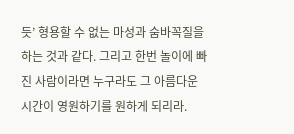듯’ 형용할 수 없는 마성과 숨바꼭질을 하는 것과 같다. 그리고 한번 놀이에 빠진 사람이라면 누구라도 그 아름다운 시간이 영원하기를 원하게 되리라.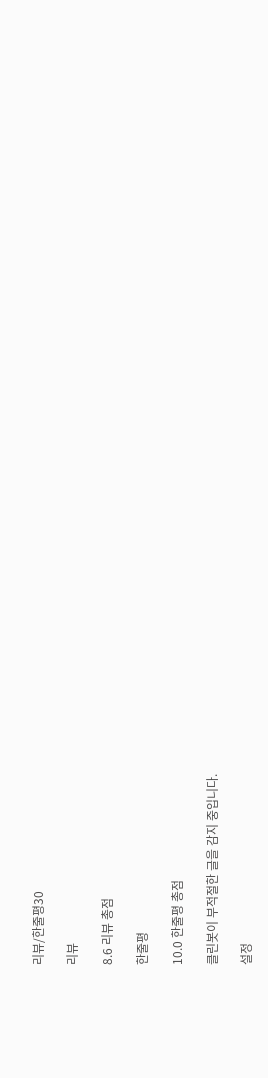리뷰/한줄평30

리뷰

8.6 리뷰 총점

한줄평

10.0 한줄평 총점

클린봇이 부적절한 글을 감지 중입니다.

설정